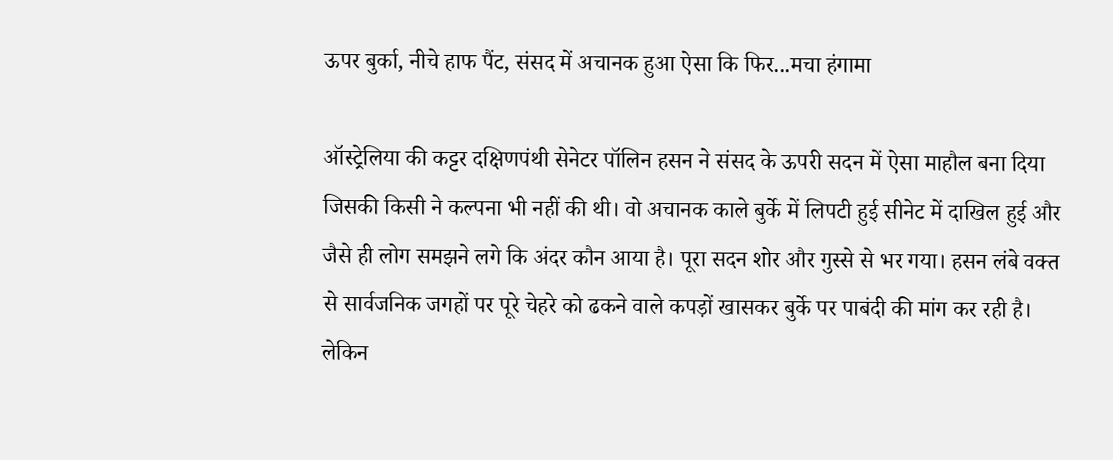ऊपर बुर्का, नीचे हाफ पैंट, संसद में अचानक हुआ ऐसा कि फिर...मचा हंगामा

ऑस्ट्रेलिया की कट्टर दक्षिणपंथी सेनेटर पॉलिन हसन ने संसद के ऊपरी सदन में ऐसा माहौल बना दिया जिसकी किसी ने कल्पना भी नहीं की थी। वो अचानक काले बुर्के में लिपटी हुई सीनेट में दाखिल हुई और जैसे ही लोग समझने लगे कि अंदर कौन आया है। पूरा सदन शोर और गुस्से से भर गया। हसन लंबे वक्त से सार्वजनिक जगहों पर पूरे चेहरे को ढकने वाले कपड़ों खासकर बुर्के पर पाबंदी की मांग कर रही है। लेकिन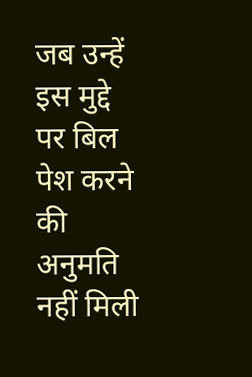जब उन्हें इस मुद्दे पर बिल पेश करने की अनुमति नहीं मिली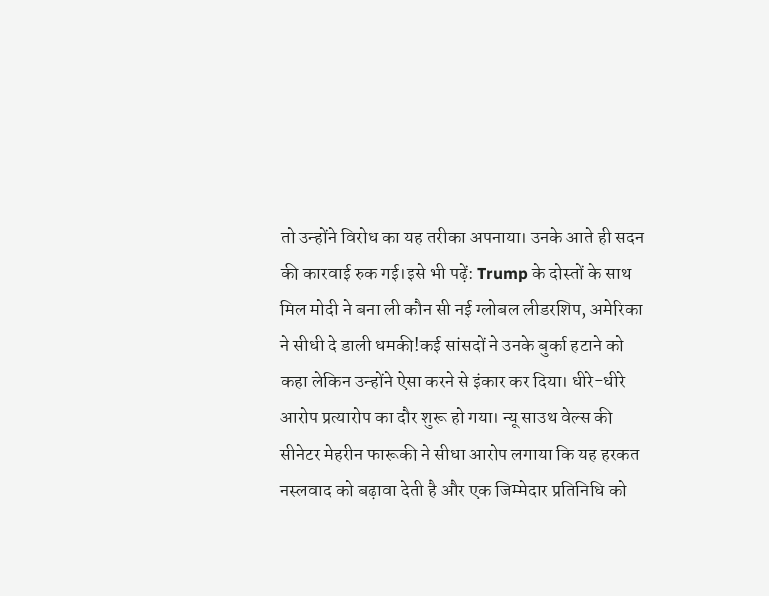तो उन्होंने विरोध का यह तरीका अपनाया। उनके आते ही सदन की कारवाई रुक गई।इसे भी पढ़ें: Trump के दोस्तों के साथ मिल मोदी ने बना ली कौन सी नई ग्लोबल लीडरशिप, अमेरिका ने सीधी दे डाली धमकी!कई सांसदों ने उनके बुर्का हटाने को कहा लेकिन उन्होंने ऐसा करने से इंकार कर दिया। धीरे-धीरे आरोप प्रत्यारोप का दौर शुरू हो गया। न्यू साउथ वेल्स की सीनेटर मेहरीन फारूकी ने सीधा आरोप लगाया कि यह हरकत नस्लवाद को बढ़ावा देती है और एक जिम्मेदार प्रतिनिधि को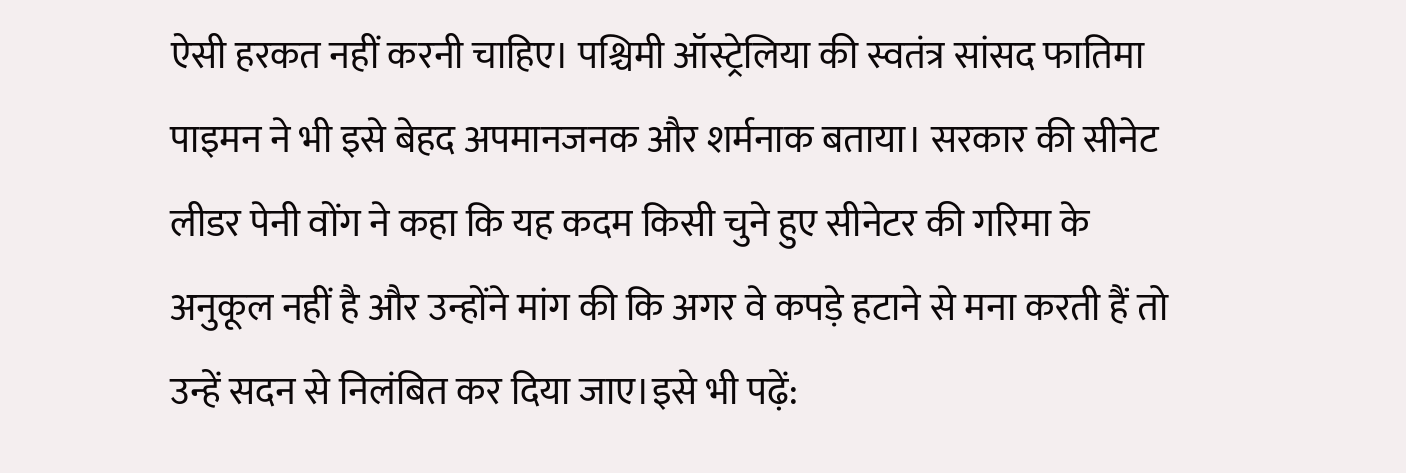ऐसी हरकत नहीं करनी चाहिए। पश्चिमी ऑस्ट्रेलिया की स्वतंत्र सांसद फातिमा पाइमन ने भी इसे बेहद अपमानजनक और शर्मनाक बताया। सरकार की सीनेट लीडर पेनी वोंग ने कहा कि यह कदम किसी चुने हुए सीनेटर की गरिमा के अनुकूल नहीं है और उन्होंने मांग की कि अगर वे कपड़े हटाने से मना करती हैं तो उन्हें सदन से निलंबित कर दिया जाए।इसे भी पढ़ें: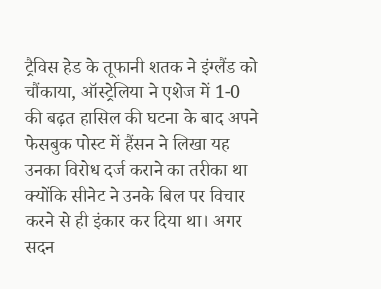ट्रैविस हेड के तूफानी शतक ने इंग्लैंड को चौंकाया, ऑस्ट्रेलिया ने एशेज में 1-0 की बढ़त हासिल की घटना के बाद अपने फेसबुक पोस्ट में हैंसन ने लिखा यह उनका विरोध दर्ज कराने का तरीका था क्योंकि सीनेट ने उनके बिल पर विचार करने से ही इंकार कर दिया था। अगर सदन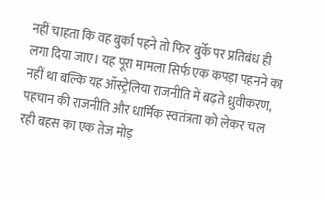नहीं चाहता कि वह बुर्का पहने तो फिर बुर्के पर प्रतिबंध ही लगा दिया जाए। यह पूरा मामला सिर्फ एक कपड़ा पहनने का नहीं था बल्कि यह ऑस्ट्रेलिया राजनीति में बढ़ते ध्रुवीकरण, पहचान की राजनीति और धार्मिक स्वतंत्रता को लेकर चल रही बहस का एक तेज मोड़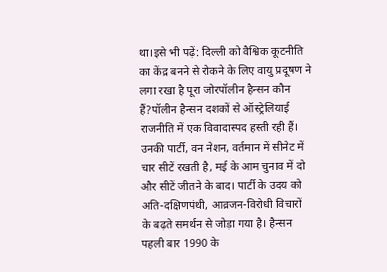था।इसे भी पढ़ें: दिल्ली को वैश्विक कूटनीति का केंद्र बनने से रोकने के लिए वायु प्रदूषण ने लगा रखा है पूरा जोरपॉलीन हैन्सन कौन हैं?पॉलीन हैन्सन दशकों से ऑस्ट्रेलियाई राजनीति में एक विवादास्पद हस्ती रही हैं। उनकी पार्टी, वन नेशन, वर्तमान में सीनेट में चार सीटें रखती है, मई के आम चुनाव में दो और सीटें जीतने के बाद। पार्टी के उदय को अति-दक्षिणपंथी, आव्रजन-विरोधी विचारों के बढ़ते समर्थन से जोड़ा गया है। हैन्सन पहली बार 1990 के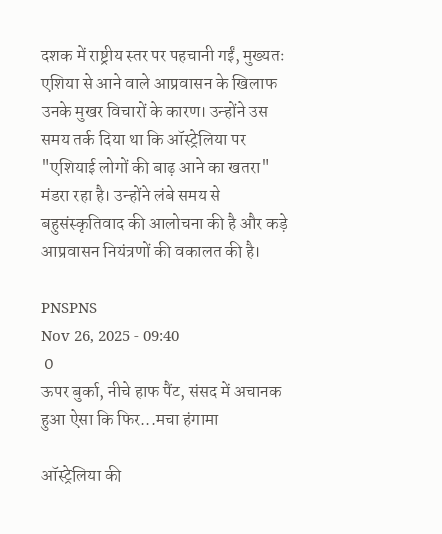दशक में राष्ट्रीय स्तर पर पहचानी गईं, मुख्यतः एशिया से आने वाले आप्रवासन के खिलाफ उनके मुखर विचारों के कारण। उन्होंने उस समय तर्क दिया था कि ऑस्ट्रेलिया पर "एशियाई लोगों की बाढ़ आने का खतरा" मंडरा रहा है। उन्होंने लंबे समय से बहुसंस्कृतिवाद की आलोचना की है और कड़े आप्रवासन नियंत्रणों की वकालत की है।

PNSPNS
Nov 26, 2025 - 09:40
 0
ऊपर बुर्का, नीचे हाफ पैंट, संसद में अचानक हुआ ऐसा कि फिर...मचा हंगामा

ऑस्ट्रेलिया की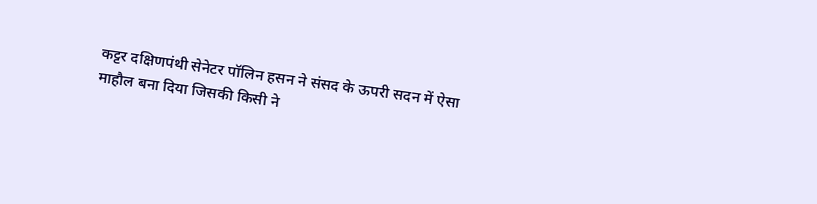कट्टर दक्षिणपंथी सेनेटर पॉलिन हसन ने संसद के ऊपरी सदन में ऐसा माहौल बना दिया जिसकी किसी ने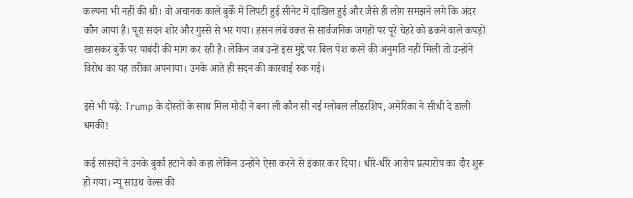कल्पना भी नहीं की थी। वो अचानक काले बुर्के में लिपटी हुई सीनेट में दाखिल हुई और जैसे ही लोग समझने लगे कि अंदर कौन आया है। पूरा सदन शोर और गुस्से से भर गया। हसन लंबे वक्त से सार्वजनिक जगहों पर पूरे चेहरे को ढकने वाले कपड़ों खासकर बुर्के पर पाबंदी की मांग कर रही है। लेकिन जब उन्हें इस मुद्दे पर बिल पेश करने की अनुमति नहीं मिली तो उन्होंने विरोध का यह तरीका अपनाया। उनके आते ही सदन की कारवाई रुक गई।

इसे भी पढ़ें: Trump के दोस्तों के साथ मिल मोदी ने बना ली कौन सी नई ग्लोबल लीडरशिप, अमेरिका ने सीधी दे डाली धमकी!

कई सांसदों ने उनके बुर्का हटाने को कहा लेकिन उन्होंने ऐसा करने से इंकार कर दिया। धीरे-धीरे आरोप प्रत्यारोप का दौर शुरू हो गया। न्यू साउथ वेल्स की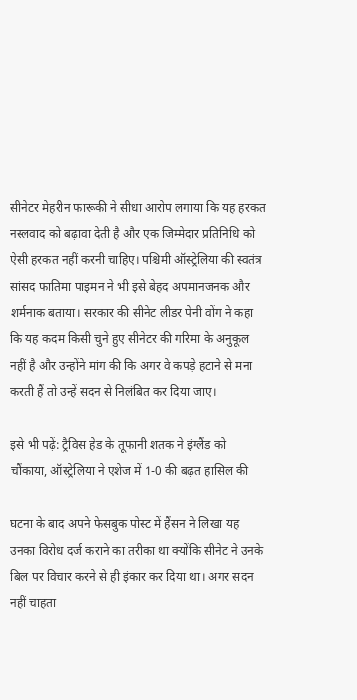सीनेटर मेहरीन फारूकी ने सीधा आरोप लगाया कि यह हरकत नस्लवाद को बढ़ावा देती है और एक जिम्मेदार प्रतिनिधि को ऐसी हरकत नहीं करनी चाहिए। पश्चिमी ऑस्ट्रेलिया की स्वतंत्र सांसद फातिमा पाइमन ने भी इसे बेहद अपमानजनक और शर्मनाक बताया। सरकार की सीनेट लीडर पेनी वोंग ने कहा कि यह कदम किसी चुने हुए सीनेटर की गरिमा के अनुकूल नहीं है और उन्होंने मांग की कि अगर वे कपड़े हटाने से मना करती हैं तो उन्हें सदन से निलंबित कर दिया जाए।

इसे भी पढ़ें: ट्रैविस हेड के तूफानी शतक ने इंग्लैंड को चौंकाया, ऑस्ट्रेलिया ने एशेज में 1-0 की बढ़त हासिल की

घटना के बाद अपने फेसबुक पोस्ट में हैंसन ने लिखा यह उनका विरोध दर्ज कराने का तरीका था क्योंकि सीनेट ने उनके बिल पर विचार करने से ही इंकार कर दिया था। अगर सदन नहीं चाहता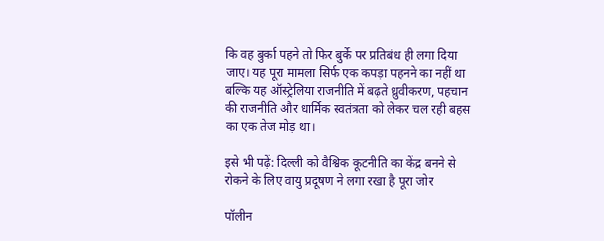कि वह बुर्का पहने तो फिर बुर्के पर प्रतिबंध ही लगा दिया जाए। यह पूरा मामला सिर्फ एक कपड़ा पहनने का नहीं था बल्कि यह ऑस्ट्रेलिया राजनीति में बढ़ते ध्रुवीकरण, पहचान की राजनीति और धार्मिक स्वतंत्रता को लेकर चल रही बहस का एक तेज मोड़ था।

इसे भी पढ़ें: दिल्ली को वैश्विक कूटनीति का केंद्र बनने से रोकने के लिए वायु प्रदूषण ने लगा रखा है पूरा जोर

पॉलीन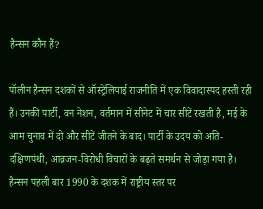हैन्सन कौन हैं?

पॉलीन हैन्सन दशकों से ऑस्ट्रेलियाई राजनीति में एक विवादास्पद हस्ती रही हैं। उनकी पार्टी, वन नेशन, वर्तमान में सीनेट में चार सीटें रखती है, मई के आम चुनाव में दो और सीटें जीतने के बाद। पार्टी के उदय को अति-दक्षिणपंथी, आव्रजन-विरोधी विचारों के बढ़ते समर्थन से जोड़ा गया है। हैन्सन पहली बार 1990 के दशक में राष्ट्रीय स्तर पर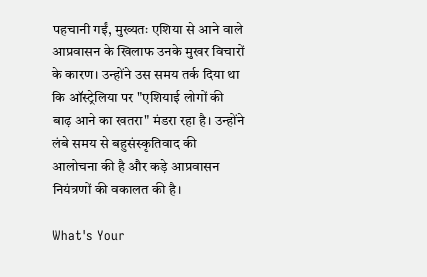पहचानी गईं, मुख्यतः एशिया से आने वाले आप्रवासन के खिलाफ उनके मुखर विचारों के कारण। उन्होंने उस समय तर्क दिया था कि ऑस्ट्रेलिया पर "एशियाई लोगों की बाढ़ आने का खतरा" मंडरा रहा है। उन्होंने लंबे समय से बहुसंस्कृतिवाद की आलोचना की है और कड़े आप्रवासन नियंत्रणों की वकालत की है।

What's Your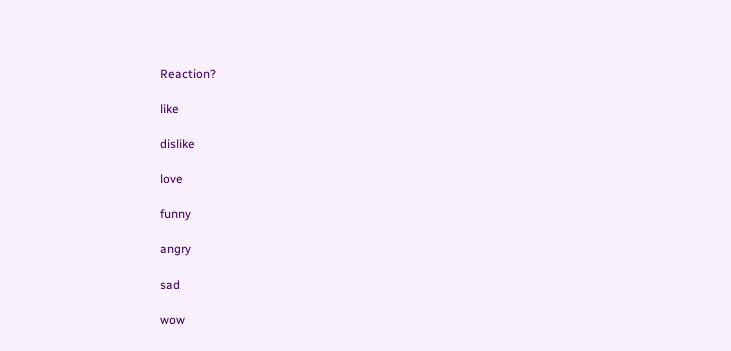Reaction?

like

dislike

love

funny

angry

sad

wow